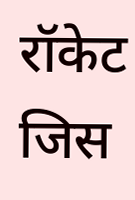रॉकेट जिस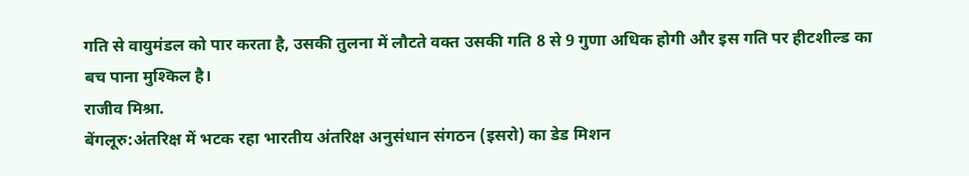गति से वायुमंडल को पार करता है, उसकी तुलना में लौटते वक्त उसकी गति 8 से 9 गुणा अधिक होगी और इस गति पर हीटशील्ड का बच पाना मुश्किल है।
राजीव मिश्रा.
बेंगलूरु:अंतरिक्ष में भटक रहा भारतीय अंतरिक्ष अनुसंधान संगठन (इसरो) का डेड मिशन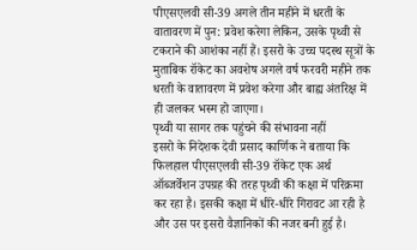पीएसएलवी सी-39 अगले तीन महीने में धरती के वातावरण में पुन: प्रवेश करेगा लेकिन, उसके पृथ्वी से टकराने की आशंका नहीं हैं। इसरो के उच्च पदस्थ सूत्रों के मुताबिक रॉकेट का अवशेष अगले वर्ष फरवरी महीने तक धरती के वातावरण में प्रवेश करेगा और बाह्य अंतरिक्ष में ही जलकर भस्म हो जाएगा।
पृथ्वी या सागर तक पहुंचने की संभावना नहीं
इसरो के निदेशक देवी प्रसाद कार्णिक ने बताया कि फिलहाल पीएसएलवी सी-39 रॉकेट एक अर्थ ऑब्जर्वेशन उपग्रह की तरह पृथ्वी की कक्षा में परिक्रमा कर रहा है। इसकी कक्षा में धीरे-धीरे गिरावट आ रही है और उस पर इसरो वैज्ञानिकों की नजर बनी हुई है।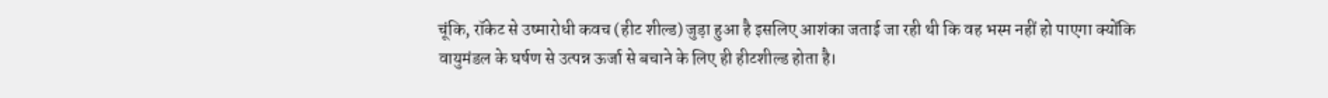चूंकि, रॉकेट से उष्मारोधी कवच (हीट शील्ड) जुड़ा हुआ है इसलिए आशंका जताई जा रही थी कि वह भस्म नहीं हो पाएगा क्योंकि वायुमंडल के घर्षण से उत्पन्न ऊर्जा से बचाने के लिए ही हीटशील्ड होता है।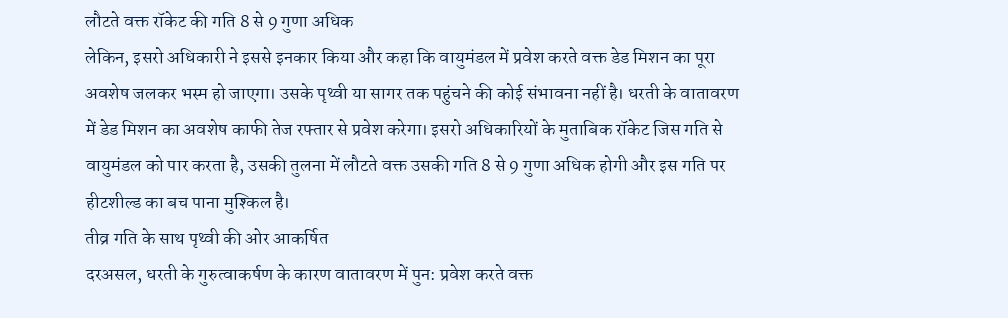लौटते वक्त रॉकेट की गति 8 से 9 गुणा अधिक
लेकिन, इसरो अधिकारी ने इससे इनकार किया और कहा कि वायुमंडल में प्रवेश करते वक्त डेड मिशन का पूरा अवशेष जलकर भस्म हो जाएगा। उसके पृथ्वी या सागर तक पहुंचने की कोई संभावना नहीं है। धरती के वातावरण में डेड मिशन का अवशेष काफी तेज रफ्तार से प्रवेश करेगा। इसरो अधिकारियों के मुताबिक रॉकेट जिस गति से वायुमंडल को पार करता है, उसकी तुलना में लौटते वक्त उसकी गति 8 से 9 गुणा अधिक होगी और इस गति पर हीटशील्ड का बच पाना मुश्किल है।
तीव्र गति के साथ पृथ्वी की ओर आकर्षित
दरअसल, धरती के गुरुत्वाकर्षण के कारण वातावरण में पुन: प्रवेश करते वक्त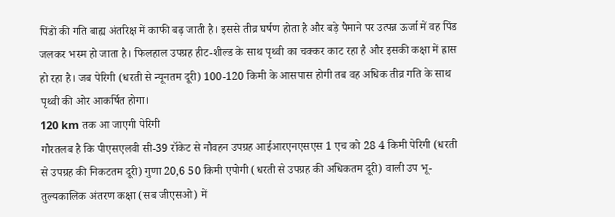पिंडों की गति बाह्य अंतरिक्ष में काफी बढ़ जाती है। इससे तीव्र घर्षण होता है और बड़े पैमाने पर उत्पन्न ऊर्जा में वह पिंड जलकर भस्म हो जाता है। फिलहाल उपग्रह हीट-शील्ड के साथ पृथ्वी का चक्कर काट रहा है और इसकी कक्षा में ह्रास हो रहा है। जब पेरिगी (धरती से न्यूनतम दूरी) 100-120 किमी के आसपास होगी तब वह अधिक तीव्र गति के साथ पृथ्वी की ओर आकर्षित होगा।
120 km तक आ जाएगी पेरिगी
गौरतलब है कि पीएसएलवी सी-39 रॉकेट से नौवहन उपग्रह आईआरएनएसएस 1 एच को 28 4 किमी पेरिगी (धरती से उपग्रह की निकटतम दूरी) गुणा 20,6 50 किमी एपोगी (धरती से उपग्रह की अधिकतम दूरी) वाली उप भू-तुल्यकालिक अंतरण कक्षा (सब जीएसओ) में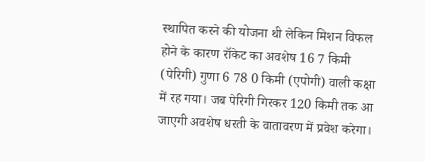स्थापित करने की योजना थी लेकिन मिशन विफल होने के कारण रॉकेट का अवशेष 16 7 किमी (पेरिगी) गुणा 6 78 0 किमी (एपोगी) वाली कक्षा में रह गया। जब पेरिगी गिरकर 120 किमी तक आ जाएगी अवशेष धरती के वातावरण में प्रवेश करेगा।